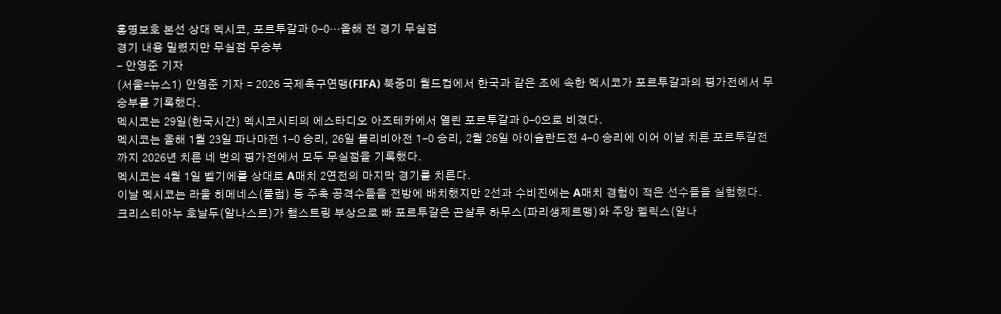홍명보호 본선 상대 멕시코, 포르투갈과 0-0…올해 전 경기 무실점
경기 내용 밀렸지만 무실점 무승부
- 안영준 기자
(서울=뉴스1) 안영준 기자 = 2026 국제축구연맹(FIFA) 북중미 월드컵에서 한국과 같은 조에 속한 멕시코가 포르투갈과의 평가전에서 무승부를 기록했다.
멕시코는 29일(한국시간) 멕시코시티의 에스타디오 아즈테카에서 열린 포르투갈과 0-0으로 비겼다.
멕시코는 올해 1월 23일 파나마전 1-0 승리, 26일 볼리비아전 1-0 승리, 2월 26일 아이슬란드전 4-0 승리에 이어 이날 치른 포르투갈전까지 2026년 치른 네 번의 평가전에서 모두 무실점을 기록했다.
멕시코는 4월 1일 벨기에를 상대로 A매치 2연전의 마지막 경기를 치른다.
이날 멕시코는 라울 히메네스(풀럼) 등 주축 공격수들을 전방에 배치했지만 2선과 수비진에는 A매치 경험이 적은 선수들을 실험했다.
크리스티아누 호날두(알나스르)가 햄스트링 부상으로 빠 포르투갈은 곤살루 하무스(파리생제르맹)와 주앙 펠릭스(알나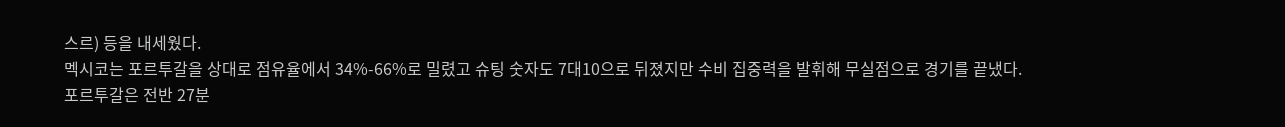스르) 등을 내세웠다.
멕시코는 포르투갈을 상대로 점유율에서 34%-66%로 밀렸고 슈팅 숫자도 7대10으로 뒤졌지만 수비 집중력을 발휘해 무실점으로 경기를 끝냈다.
포르투갈은 전반 27분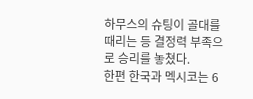하무스의 슈팅이 골대를 때리는 등 결정력 부족으로 승리를 놓쳤다.
한편 한국과 멕시코는 6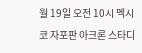월 19일 오전 10시 멕시코 자포판 아크론 스타디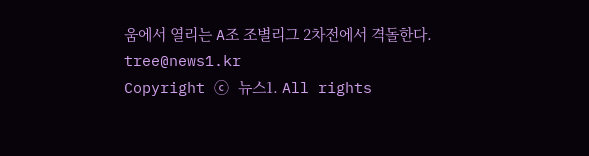움에서 열리는 A조 조별리그 2차전에서 격돌한다.
tree@news1.kr
Copyright ⓒ 뉴스1. All rights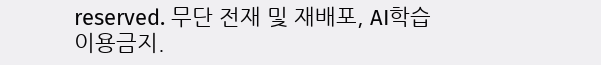reserved. 무단 전재 및 재배포, AI학습 이용금지.